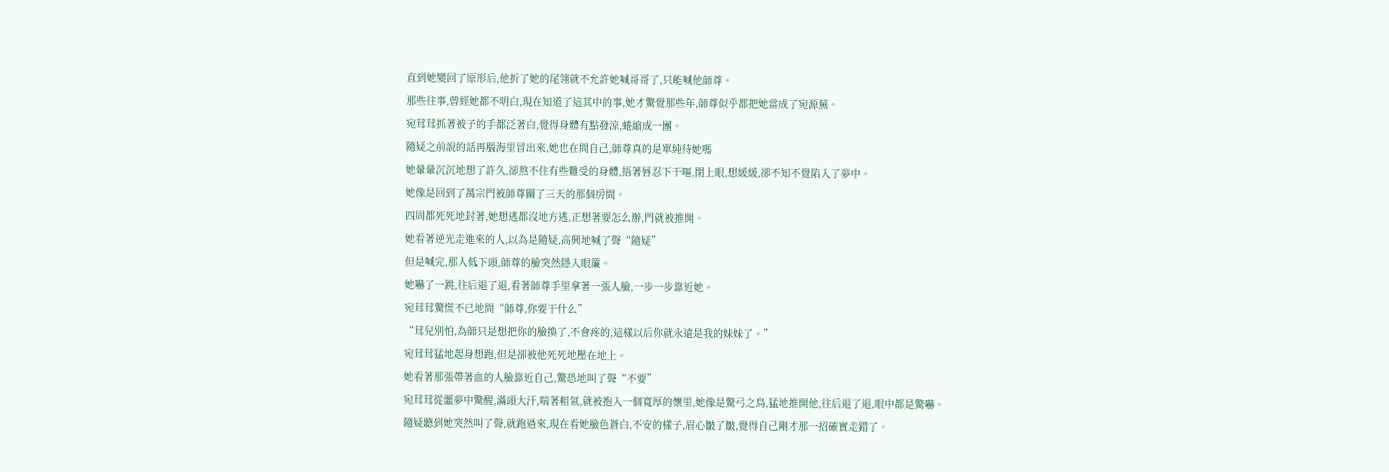直到她變回了原形后,他折了她的尾翎就不允許她喊哥哥了,只能喊他師尊。
那些往事,曾經她都不明白,現在知道了這其中的事,她才驚覺那些年,師尊似乎都把她當成了宛源蕪。
宛茸茸抓著被子的手都泛著白,覺得身體有點發涼,蜷縮成一團。
隨疑之前說的話再腦海里冒出來,她也在問自己,師尊真的是單純待她嗎
她暈暈沉沉地想了許久,卻熬不住有些難受的身體,捂著唇忍下干嘔,閉上眼,想緩緩,卻不知不覺陷入了夢中。
她像是回到了萬宗門被師尊關了三天的那個房間。
四周都死死地封著,她想逃都沒地方逃,正想著要怎么辦,門就被推開。
她看著逆光走進來的人,以為是隨疑,高興地喊了聲“隨疑”
但是喊完,那人低下頭,師尊的臉突然隱入眼簾。
她嚇了一跳,往后退了退,看著師尊手里拿著一張人臉,一步一步靠近她。
宛茸茸驚慌不已地問“師尊,你要干什么”
“茸兒別怕,為師只是想把你的臉換了,不會疼的,這樣以后你就永遠是我的妹妹了。”
宛茸茸猛地起身想跑,但是卻被他死死地壓在地上。
她看著那張帶著血的人臉靠近自己,驚恐地叫了聲“不要”
宛茸茸從噩夢中驚醒,滿頭大汗,喘著粗氣,就被抱入一個寬厚的懷里,她像是驚弓之鳥,猛地推開他,往后退了退,眼中都是驚嚇。
隨疑聽到她突然叫了聲,就跑過來,現在看她臉色蒼白,不安的樣子,眉心皺了皺,覺得自己剛才那一招確實走錯了。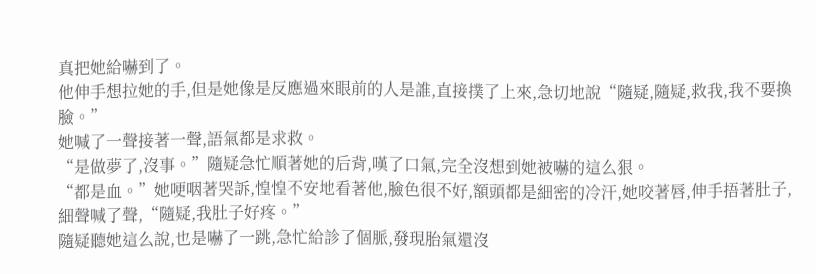真把她給嚇到了。
他伸手想拉她的手,但是她像是反應過來眼前的人是誰,直接撲了上來,急切地說“隨疑,隨疑,救我,我不要換臉。”
她喊了一聲接著一聲,語氣都是求救。
“是做夢了,沒事。”隨疑急忙順著她的后背,嘆了口氣,完全沒想到她被嚇的這么狠。
“都是血。”她哽咽著哭訴,惶惶不安地看著他,臉色很不好,額頭都是細密的冷汗,她咬著唇,伸手捂著肚子,細聲喊了聲,“隨疑,我肚子好疼。”
隨疑聽她這么說,也是嚇了一跳,急忙給診了個脈,發現胎氣還沒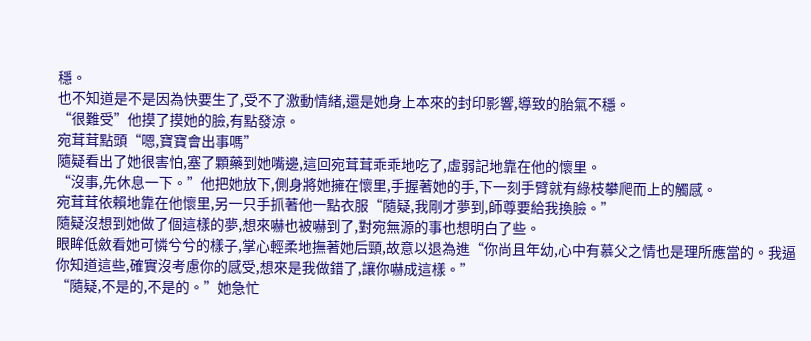穩。
也不知道是不是因為快要生了,受不了激動情緒,還是她身上本來的封印影響,導致的胎氣不穩。
“很難受”他摸了摸她的臉,有點發涼。
宛茸茸點頭“嗯,寶寶會出事嗎”
隨疑看出了她很害怕,塞了顆藥到她嘴邊,這回宛茸茸乖乖地吃了,虛弱記地靠在他的懷里。
“沒事,先休息一下。”他把她放下,側身將她擁在懷里,手握著她的手,下一刻手臂就有綠枝攀爬而上的觸感。
宛茸茸依賴地靠在他懷里,另一只手抓著他一點衣服“隨疑,我剛才夢到,師尊要給我換臉。”
隨疑沒想到她做了個這樣的夢,想來嚇也被嚇到了,對宛無源的事也想明白了些。
眼眸低斂看她可憐兮兮的樣子,掌心輕柔地撫著她后頸,故意以退為進“你尚且年幼,心中有慕父之情也是理所應當的。我逼你知道這些,確實沒考慮你的感受,想來是我做錯了,讓你嚇成這樣。”
“隨疑,不是的,不是的。”她急忙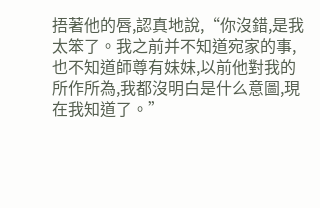捂著他的唇,認真地說,“你沒錯,是我太笨了。我之前并不知道宛家的事,也不知道師尊有妹妹,以前他對我的所作所為,我都沒明白是什么意圖,現在我知道了。”